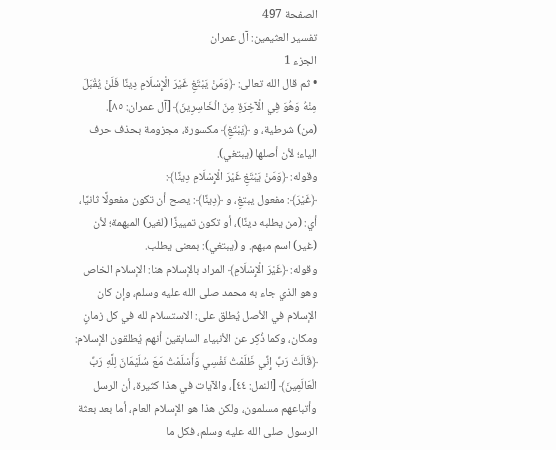الصفحة 497
تفسير العثيمين: آل عمران
الجزء 1
• ثم قال الله تعالى: ﴿وَمَنْ يَبْتَغِ غَيْرَ الْإِسْلَامِ دِينًا فَلَنْ يُقْبَلَ مِنْهُ وَهُوَ فِي الْآخِرَةِ مِنَ الْخَاسِرِينَ﴾ [آل عمران: ٨٥].
(من) شرطية، و ﴿يَبْتَغِ﴾ مكسورة، مجزومة بحذف حرف الياء؛ لأن أصلها (يبتغي).
وقوله: ﴿وَمَنْ يَبْتَغِ غَيْرَ الْإِسْلَامِ دِينًا﴾:
﴿غَيْرَ﴾: مفعول يبتغِ، و ﴿دِينًا﴾: يصح أن تكون مفعولًا ثانيًا، أي: (من يطلبه دينًا)، أو تكون تمييزًا (لغير) المبهمة؛ لأن (غير) اسم مبهم. و (يبتغي): بمعنى يطلب.
وقوله: ﴿غَيْرَ الْإِسْلَامِ﴾ المراد بالإسلام هنا: الإسلام الخاص وهو الذي جاء به محمد صلى الله عليه وسلم، وإن كان الإسلام في الأصل يُطلق على: الاستسلام لله في كل زمانٍ ومكان، وكما ذُكِر عن الأنبياء السابقين أنهم يُطلقون الإسلام: ﴿قَالَتْ رَبِّ إِنِّي ظَلَمْتُ نَفْسِي وَأَسْلَمْتُ مَعَ سُلَيْمَانَ لِلَّهِ رَبِّ الْعَالَمِينَ﴾ [النمل: ٤٤]، والآيات في هذا كثيرة، أن الرسل وأتباعهم مسلمون، ولكن هذا هو الإسلام العام، أما بعد بعثة الرسول صلى الله عليه وسلم، فكل ما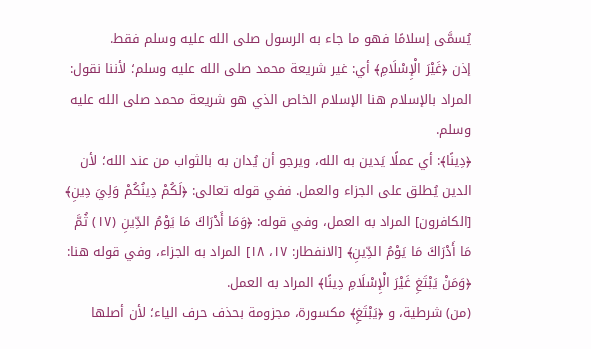يُسمَّى إسلامًا فهو ما جاء به الرسول صلى الله عليه وسلم فقط.
إذن ﴿غَيْرَ الْإِسْلَامِ﴾ أي: غير شريعة محمد صلى الله عليه وسلم؛ لأننا نقول: المراد بالإسلام هنا الإسلام الخاص الذي هو شريعة محمد صلى الله عليه وسلم.
﴿دِينًا﴾: أي عملًا يَدين به الله، ويرجو أن يُدان به بالثواب من عند الله؛ لأن الدين يُطلق على الجزاء والعمل. ففي قوله تعالى: ﴿لَكُمْ دِينُكُمْ وَلِيَ دِينِ﴾ [الكافرون] المراد به العمل، وفي قوله: ﴿وَمَا أَدْرَاكَ مَا يَوْمُ الدِّينِ (١٧) ثُمَّ مَا أَدْرَاكَ مَا يَوْمُ الدِّينِ﴾ [الانفطار: ١٧، ١٨] المراد به الجزاء، وفي قوله هنا: ﴿وَمَنْ يَبْتَغِ غَيْرَ الْإِسْلَامِ دِينًا﴾ المراد به العمل.
(من) شرطية، و ﴿يَبْتَغِ﴾ مكسورة، مجزومة بحذف حرف الياء؛ لأن أصلها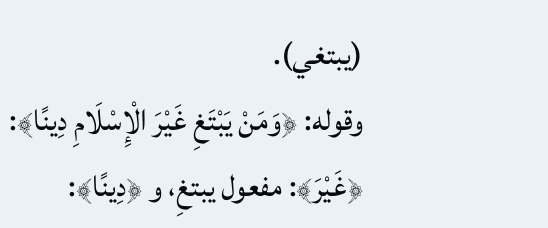(يبتغي).
وقوله: ﴿وَمَنْ يَبْتَغِ غَيْرَ الْإِسْلَامِ دِينًا﴾:
﴿غَيْرَ﴾: مفعول يبتغِ، و ﴿دِينًا﴾: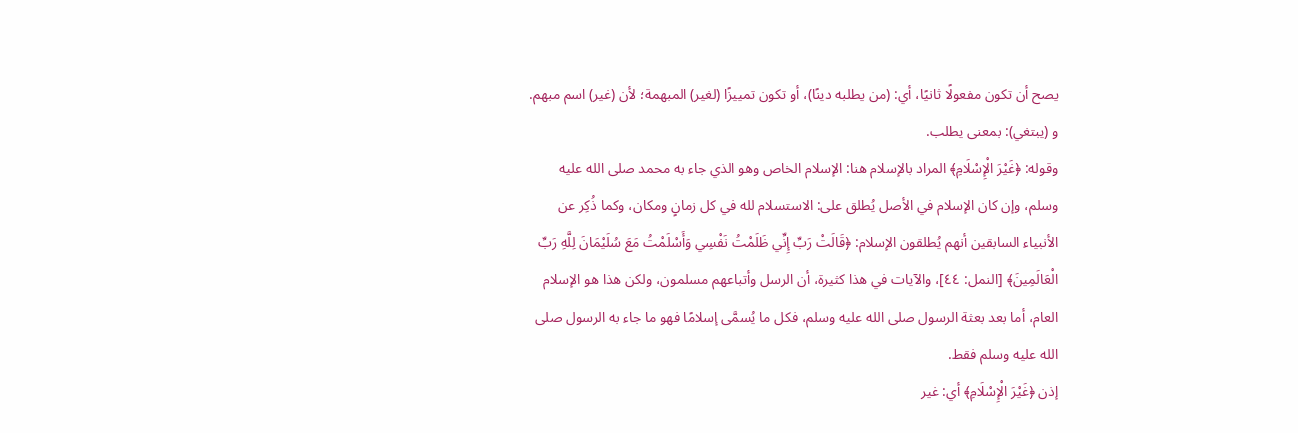يصح أن تكون مفعولًا ثانيًا، أي: (من يطلبه دينًا)، أو تكون تمييزًا (لغير) المبهمة؛ لأن (غير) اسم مبهم. و (يبتغي): بمعنى يطلب.
وقوله: ﴿غَيْرَ الْإِسْلَامِ﴾ المراد بالإسلام هنا: الإسلام الخاص وهو الذي جاء به محمد صلى الله عليه وسلم، وإن كان الإسلام في الأصل يُطلق على: الاستسلام لله في كل زمانٍ ومكان، وكما ذُكِر عن الأنبياء السابقين أنهم يُطلقون الإسلام: ﴿قَالَتْ رَبِّ إِنِّي ظَلَمْتُ نَفْسِي وَأَسْلَمْتُ مَعَ سُلَيْمَانَ لِلَّهِ رَبِّ الْعَالَمِينَ﴾ [النمل: ٤٤]، والآيات في هذا كثيرة، أن الرسل وأتباعهم مسلمون، ولكن هذا هو الإسلام العام، أما بعد بعثة الرسول صلى الله عليه وسلم، فكل ما يُسمَّى إسلامًا فهو ما جاء به الرسول صلى الله عليه وسلم فقط.
إذن ﴿غَيْرَ الْإِسْلَامِ﴾ أي: غير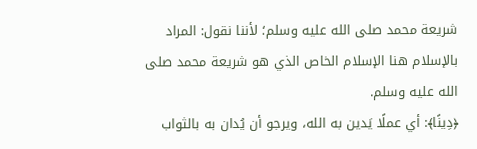شريعة محمد صلى الله عليه وسلم؛ لأننا نقول: المراد بالإسلام هنا الإسلام الخاص الذي هو شريعة محمد صلى الله عليه وسلم.
﴿دِينًا﴾: أي عملًا يَدين به الله، ويرجو أن يُدان به بالثواب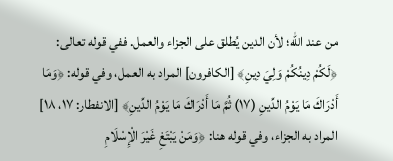من عند الله؛ لأن الدين يُطلق على الجزاء والعمل. ففي قوله تعالى: ﴿لَكُمْ دِينُكُمْ وَلِيَ دِينِ﴾ [الكافرون] المراد به العمل، وفي قوله: ﴿وَمَا أَدْرَاكَ مَا يَوْمُ الدِّينِ (١٧) ثُمَّ مَا أَدْرَاكَ مَا يَوْمُ الدِّينِ﴾ [الانفطار: ١٧، ١٨] المراد به الجزاء، وفي قوله هنا: ﴿وَمَنْ يَبْتَغِ غَيْرَ الْإِسْلَامِ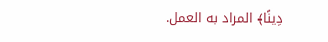دِينًا﴾ المراد به العمل.